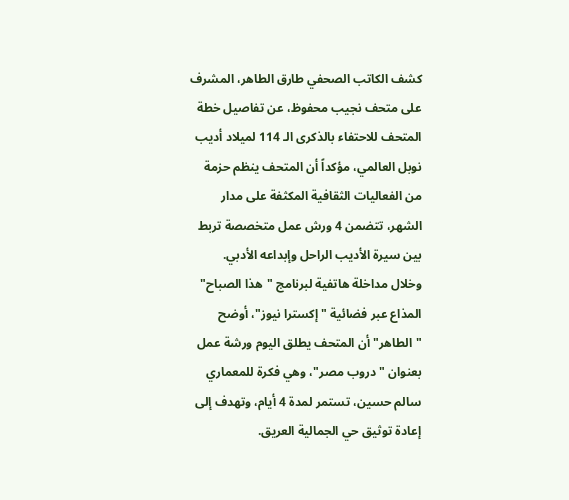كشف الكاتب الصحفي طارق الطاهر، المشرف على متحف نجيب محفوظ، عن تفاصيل خطة المتحف للاحتفاء بالذكرى الـ 114 لميلاد أديب نوبل العالمي، مؤكداً أن المتحف ينظم حزمة من الفعاليات الثقافية المكثفة على مدار الشهر، تتضمن 4 ورش عمل متخصصة تربط بين سيرة الأديب الراحل وإبداعه الأدبي.
وخلال مداخلة هاتفية لبرنامج "هذا الصباح" المذاع عبر فضائية "إكسترا نيوز"، أوضح "الطاهر" أن المتحف يطلق اليوم ورشة عمل بعنوان "دروب مصر"، وهي فكرة للمعماري سالم حسين، تستمر لمدة 4 أيام، وتهدف إلى إعادة توثيق حي الجمالية العريق.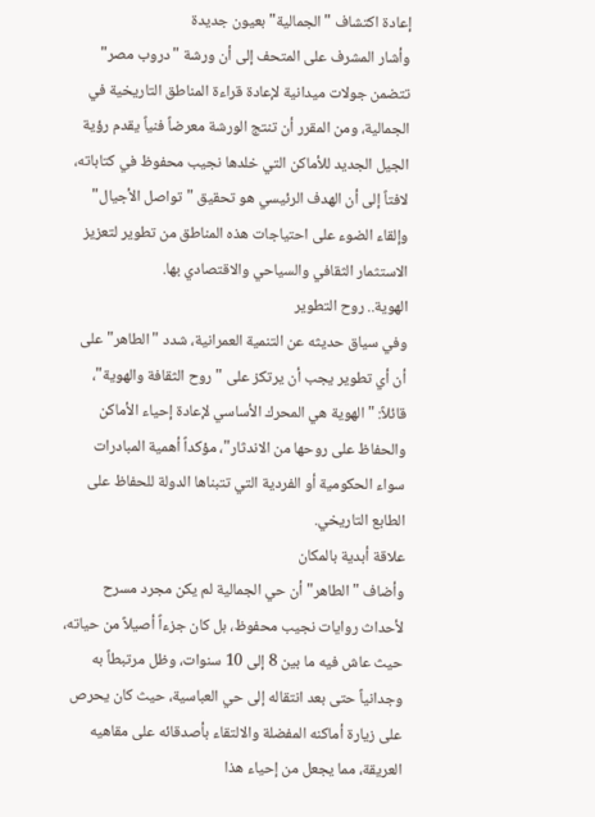إعادة اكتشاف "الجمالية" بعيون جديدة
وأشار المشرف على المتحف إلى أن ورشة "دروب مصر" تتضمن جولات ميدانية لإعادة قراءة المناطق التاريخية في الجمالية، ومن المقرر أن تنتج الورشة معرضاً فنياً يقدم رؤية الجيل الجديد للأماكن التي خلدها نجيب محفوظ في كتاباته، لافتاً إلى أن الهدف الرئيسي هو تحقيق "تواصل الأجيال" وإلقاء الضوء على احتياجات هذه المناطق من تطوير لتعزيز الاستثمار الثقافي والسياحي والاقتصادي بها.
الهوية.. روح التطوير
وفي سياق حديثه عن التنمية العمرانية، شدد "الطاهر" على أن أي تطوير يجب أن يرتكز على "روح الثقافة والهوية"، قائلاً: "الهوية هي المحرك الأساسي لإعادة إحياء الأماكن والحفاظ على روحها من الاندثار"، مؤكداً أهمية المبادرات سواء الحكومية أو الفردية التي تتبناها الدولة للحفاظ على الطابع التاريخي.
علاقة أبدية بالمكان
وأضاف "الطاهر" أن حي الجمالية لم يكن مجرد مسرح لأحداث روايات نجيب محفوظ، بل كان جزءاً أصيلاً من حياته، حيث عاش فيه ما بين 8 إلى 10 سنوات، وظل مرتبطاً به وجدانياً حتى بعد انتقاله إلى حي العباسية، حيث كان يحرص على زيارة أماكنه المفضلة والالتقاء بأصدقائه على مقاهيه العريقة، مما يجعل من إحياء هذا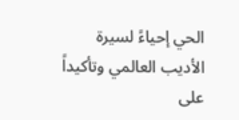الحي إحياءً لسيرة الأديب العالمي وتأكيداً على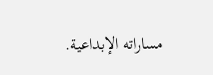مساراته الإبداعية.